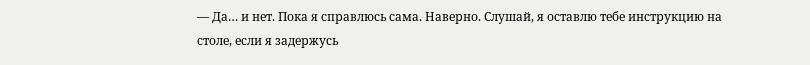— Да… и нет. Пока я справлюсь сама. Наверно. Слушай, я оставлю тебе инструкцию на столе, если я задержусь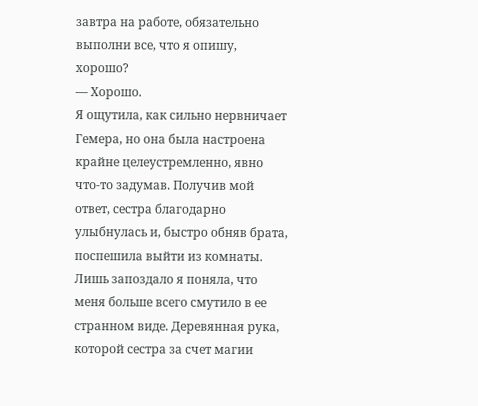завтра на работе, обязательно выполни все, что я опишу, хорошо?
— Хорошо.
Я ощутила, как сильно нервничает Гемера, но она была настроена крайне целеустремленно, явно что-то задумав. Получив мой ответ, сестра благодарно улыбнулась и, быстро обняв брата, поспешила выйти из комнаты.
Лишь запоздало я поняла, что меня больше всего смутило в ее странном виде. Деревянная рука, которой сестра за счет магии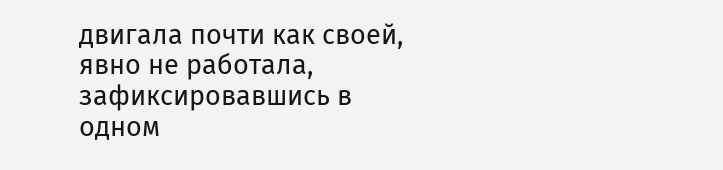двигала почти как своей, явно не работала, зафиксировавшись в одном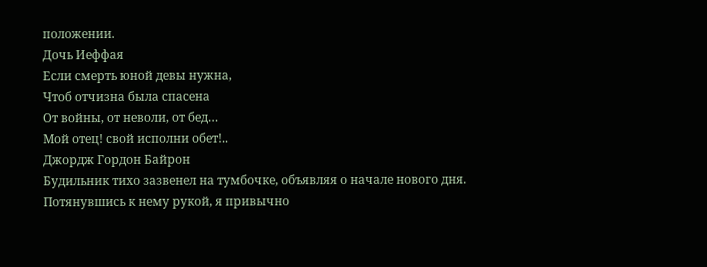положении.
Дочь Иеффая
Если смерть юной девы нужна,
Чтоб отчизна была спасена
От войны, от неволи, от бед…
Мой отец! свой исполни обет!..
Джордж Гордон Байрон
Будильник тихо зазвенел на тумбочке, объявляя о начале нового дня. Потянувшись к нему рукой, я привычно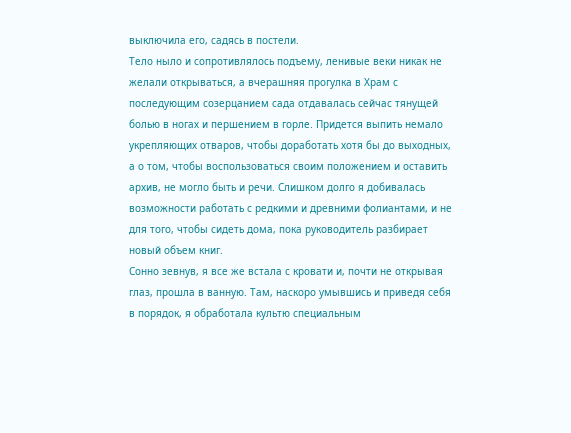выключила его, садясь в постели.
Тело ныло и сопротивлялось подъему, ленивые веки никак не желали открываться, а вчерашняя прогулка в Храм с последующим созерцанием сада отдавалась сейчас тянущей болью в ногах и першением в горле. Придется выпить немало укрепляющих отваров, чтобы доработать хотя бы до выходных, а о том, чтобы воспользоваться своим положением и оставить архив, не могло быть и речи. Слишком долго я добивалась возможности работать с редкими и древними фолиантами, и не для того, чтобы сидеть дома, пока руководитель разбирает новый объем книг.
Сонно зевнув, я все же встала с кровати и, почти не открывая глаз, прошла в ванную. Там, наскоро умывшись и приведя себя в порядок, я обработала культю специальным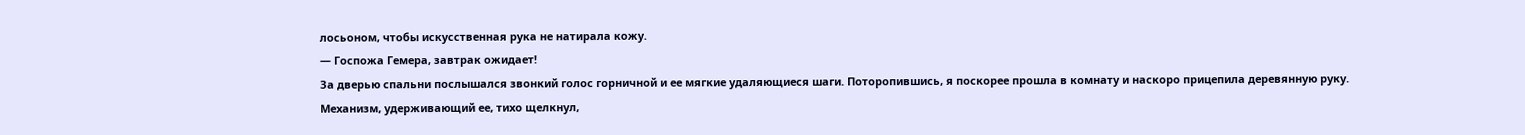лосьоном, чтобы искусственная рука не натирала кожу.
— Госпожа Гемера, завтрак ожидает!
За дверью спальни послышался звонкий голос горничной и ее мягкие удаляющиеся шаги. Поторопившись, я поскорее прошла в комнату и наскоро прицепила деревянную руку. Механизм, удерживающий ее, тихо щелкнул,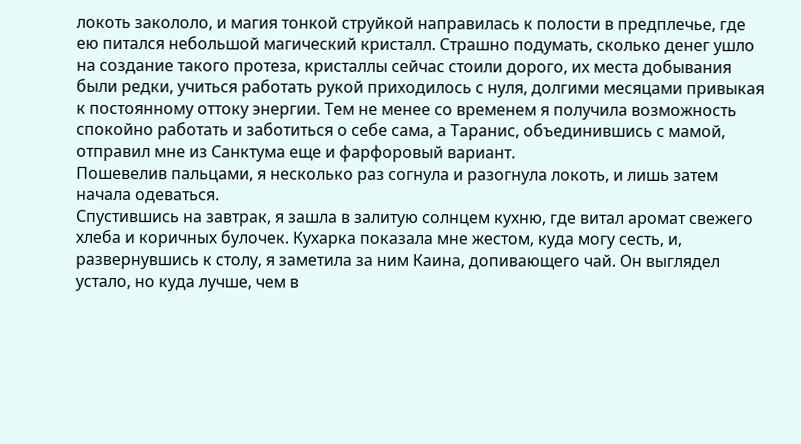локоть закололо, и магия тонкой струйкой направилась к полости в предплечье, где ею питался небольшой магический кристалл. Страшно подумать, сколько денег ушло на создание такого протеза, кристаллы сейчас стоили дорого, их места добывания были редки, учиться работать рукой приходилось с нуля, долгими месяцами привыкая к постоянному оттоку энергии. Тем не менее со временем я получила возможность спокойно работать и заботиться о себе сама, а Таранис, объединившись с мамой, отправил мне из Санктума еще и фарфоровый вариант.
Пошевелив пальцами, я несколько раз согнула и разогнула локоть, и лишь затем начала одеваться.
Спустившись на завтрак, я зашла в залитую солнцем кухню, где витал аромат свежего хлеба и коричных булочек. Кухарка показала мне жестом, куда могу сесть, и, развернувшись к столу, я заметила за ним Каина, допивающего чай. Он выглядел устало, но куда лучше, чем в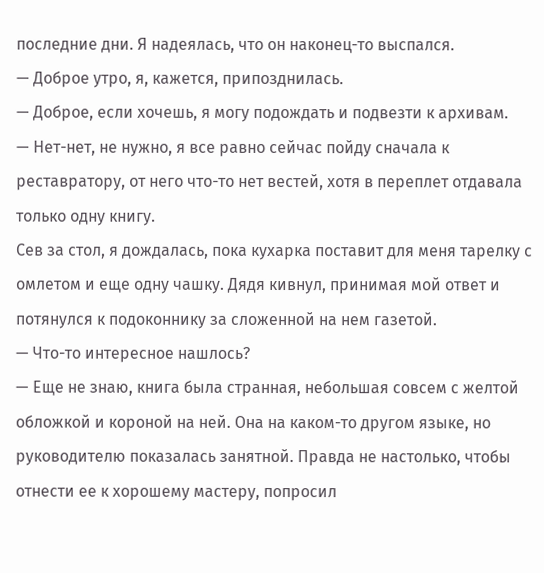последние дни. Я надеялась, что он наконец-то выспался.
— Доброе утро, я, кажется, припозднилась.
— Доброе, если хочешь, я могу подождать и подвезти к архивам.
— Нет-нет, не нужно, я все равно сейчас пойду сначала к реставратору, от него что-то нет вестей, хотя в переплет отдавала только одну книгу.
Сев за стол, я дождалась, пока кухарка поставит для меня тарелку с омлетом и еще одну чашку. Дядя кивнул, принимая мой ответ и потянулся к подоконнику за сложенной на нем газетой.
— Что-то интересное нашлось?
— Еще не знаю, книга была странная, небольшая совсем с желтой обложкой и короной на ней. Она на каком-то другом языке, но руководителю показалась занятной. Правда не настолько, чтобы отнести ее к хорошему мастеру, попросил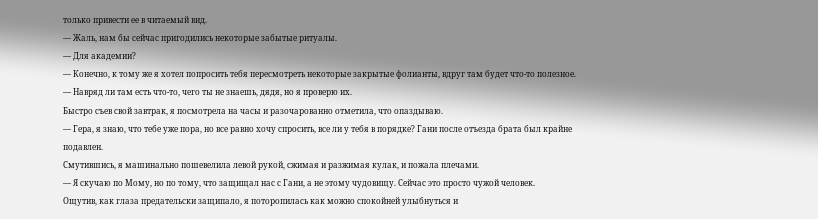только привести ее в читаемый вид.
— Жаль, нам бы сейчас пригодились некоторые забытые ритуалы.
— Для академии?
— Конечно, к тому же я хотел попросить тебя пересмотреть некоторые закрытые фолианты, вдруг там будет что-то полезное.
— Навряд ли там есть что-то, чего ты не знаешь, дядя, но я проверю их.
Быстро съев свой завтрак, я посмотрела на часы и разочарованно отметила, что опаздываю.
— Гера, я знаю, что тебе уже пора, но все равно хочу спросить, все ли у тебя в порядке? Гани после отъезда брата был крайне подавлен.
Смутившись, я машинально пошевелила левой рукой, сжимая и разжимая кулак, и пожала плечами.
— Я скучаю по Мому, но по тому, что защищал нас с Гани, а не этому чудовищу. Сейчас это просто чужой человек.
Ощутив, как глаза предательски защипало, я поторопилась как можно спокойней улыбнуться и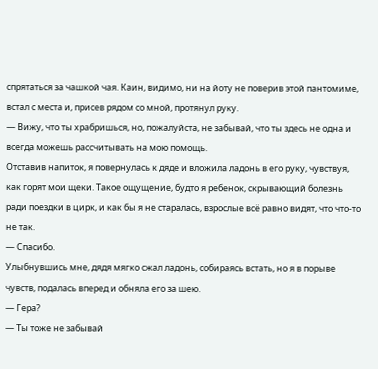спрятаться за чашкой чая. Каин, видимо, ни на йоту не поверив этой пантомиме, встал с места и, присев рядом со мной, протянул руку.
— Вижу, что ты храбришься, но, пожалуйста, не забывай, что ты здесь не одна и всегда можешь рассчитывать на мою помощь.
Отставив напиток, я повернулась к дяде и вложила ладонь в его руку, чувствуя, как горят мои щеки. Такое ощущение, будто я ребенок, скрывающий болезнь ради поездки в цирк, и как бы я не старалась, взрослые всё равно видят, что что-то не так.
— Спасибо.
Улыбнувшись мне, дядя мягко сжал ладонь, собираясь встать, но я в порыве чувств, подалась вперед и обняла его за шею.
— Гера?
— Ты тоже не забывай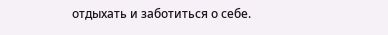отдыхать и заботиться о себе.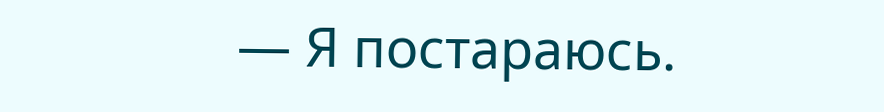— Я постараюсь.